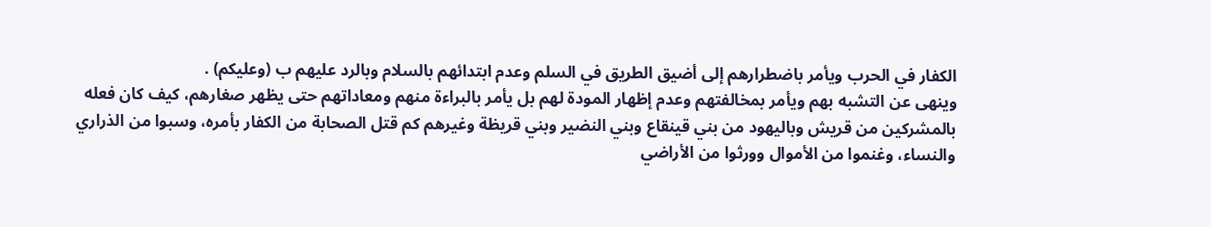الكفار في الحرب ويأمر باضطرارهم إلى أضيق الطريق في السلم وعدم ابتدائهم بالسلام وبالرد عليهم ب (وعليكم) .
وينهى عن التشبه بهم ويأمر بمخالفتهم وعدم إظهار المودة لهم بل يأمر بالبراءة منهم ومعاداتهم حتى يظهر صغارهم، كيف كان فعله بالمشركين من قريش وباليهود من بني قينقاع وبني النضير وبني قريظة وغيرهم كم قتل الصحابة من الكفار بأمره، وسبوا من الذراري والنساء، وغنموا من الأموال وورثوا من الأراضي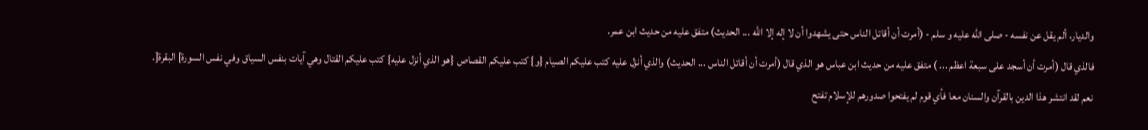والديار، ألم يقل عن نفسه - صلى الله عليه و سلم - (أمرت أن أقاتل الناس حتى يشهدوا أن لا إله إلا الله ... الحديث) متفق عليه من حديث ابن عمر.
فالذي قال (أمرت أن أسجد على سبعة اعظم ... ) متفق عليه من حديث ابن عباس هو الذي قال (أمرت أن أقاتل الناس ... الحديث) والذي أنزل عليه كتب عليكم الصيام {و} كتب عليكم القصاص {هو الذي أنزل عليه} كتب عليكم القتال وهي آيات بنفس السياق وفي نفس السورة] البقرة[.
نعم لقد انتشر هذا الدين بالقرآن والسنان معا فأي قوم لم يفتحوا صدورهم للإسلام تفتح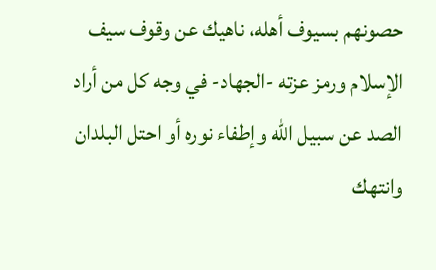حصونهم بسيوف أهله، ناهيك عن وقوف سيف الإسلام ورمز عزته -الجهاد- في وجه كل من أراد الصد عن سبيل الله وإطفاء نوره أو احتل البلدان وانتهك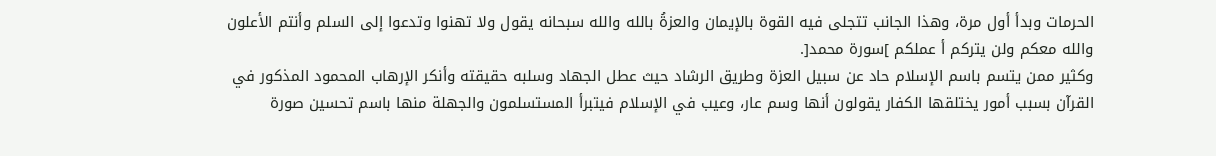الحرمات وبدأ أول مرة، وهذا الجانب تتجلى فيه القوة بالإيمان والعزةُ بالله والله سبحانه يقول ولا تهنوا وتدعوا إلى السلم وأنتم الأعلون والله معكم ولن يتركم أ عملكم ]سورة محمد[.
وكثير ممن يتسم باسم الإسلام حاد عن سبيل العزة وطريق الرشاد حيث عطل الجهاد وسلبه حقيقته وأنكر الإرهاب المحمود المذكور في القرآن بسبب أمور يختلقها الكفار يقولون أنها وسم عار، وعيب في الإسلام فيتبرأ المستسلمون والجهلة منها باسم تحسين صورة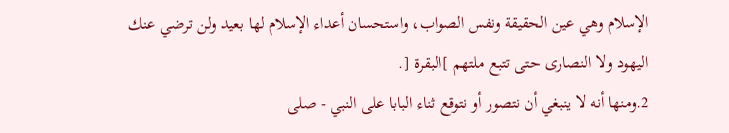الإسلام وهي عين الحقيقة ونفس الصواب، واستحسان أعداء الإسلام لها بعيد ولن ترضي عنك اليهود ولا النصارى حتى تتبع ملتهم ]البقرة [.
2.ومنها أنه لا ينبغي أن نتصور أو نتوقع ثناء البابا على النبي - صلى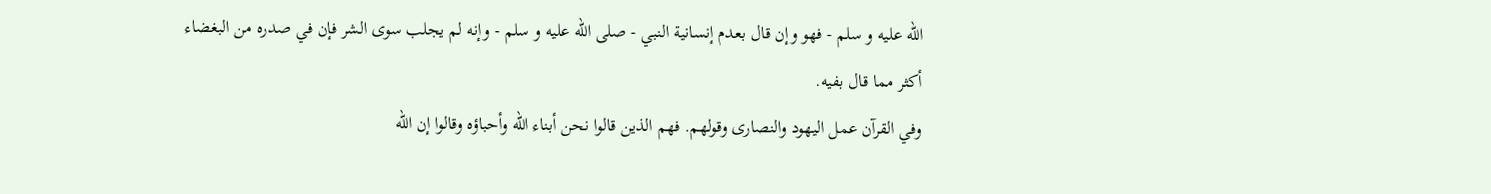الله عليه و سلم - فهو وإن قال بعدم إنسانية النبي - صلى الله عليه و سلم - وإنه لم يجلب سوى الشر فإن في صدره من البغضاء أكثر مما قال بفيه.
وفي القرآن عمل اليهود والنصارى وقولهم. فهم الذين قالوا نحن أبناء الله وأحباؤه وقالوا إن الله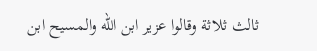ثالث ثلاثة وقالوا عزير ابن الله والمسيح ابن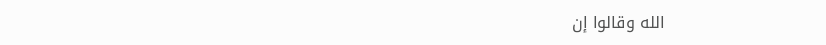الله وقالوا إن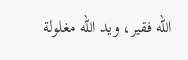الله فقير، ويد الله مغلولة